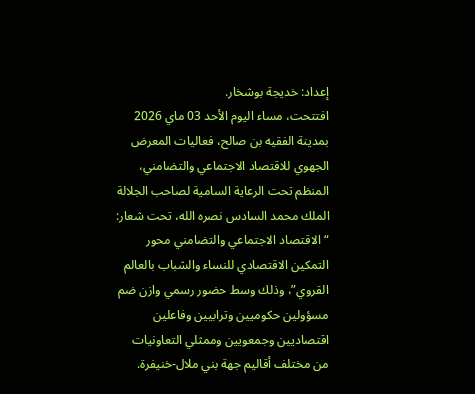إعداد: خديجة بوشخار.
افتتحت، مساء اليوم الأحد 03 ماي 2026 بمدينة الفقيه بن صالح، فعاليات المعرض الجهوي للاقتصاد الاجتماعي والتضامني، المنظم تحت الرعاية السامية لصاحب الجلالة الملك محمد السادس نصره الله، تحت شعار: “الاقتصاد الاجتماعي والتضامني محور التمكين الاقتصادي للنساء والشباب بالعالم القروي”، وذلك وسط حضور رسمي وازن ضم مسؤولين حكوميين وترابيين وفاعلين اقتصاديين وجمعويين وممثلي التعاونيات من مختلف أقاليم جهة بني ملال-خنيفرة.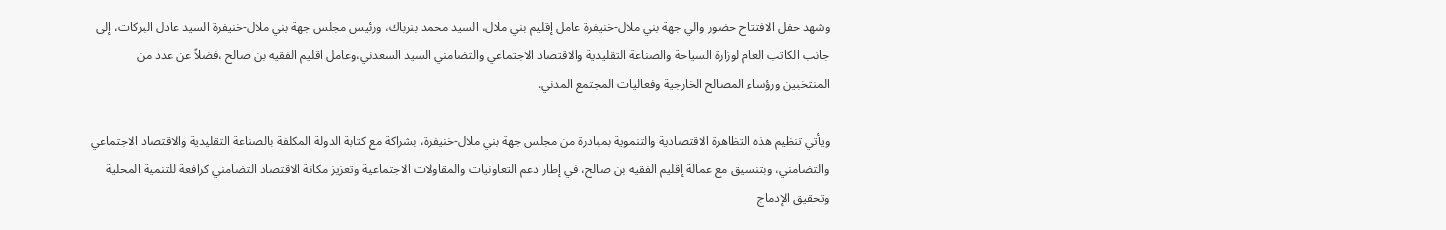وشهد حفل الافتتاح حضور والي جهة بني ملال-خنيفرة عامل إقليم بني ملال، السيد محمد بنرباك، ورئيس مجلس جهة بني ملال-خنيفرة السيد عادل البركات، إلى جانب الكاتب العام لوزارة السياحة والصناعة التقليدية والاقتصاد الاجتماعي والتضامني السيد السعدني،وعامل اقليم الفقيه بن صالح ،فضلاً عن عدد من المنتخبين ورؤساء المصالح الخارجية وفعاليات المجتمع المدني.

ويأتي تنظيم هذه التظاهرة الاقتصادية والتنموية بمبادرة من مجلس جهة بني ملال-خنيفرة، بشراكة مع كتابة الدولة المكلفة بالصناعة التقليدية والاقتصاد الاجتماعي والتضامني، وبتنسيق مع عمالة إقليم الفقيه بن صالح، في إطار دعم التعاونيات والمقاولات الاجتماعية وتعزيز مكانة الاقتصاد التضامني كرافعة للتنمية المحلية وتحقيق الإدماج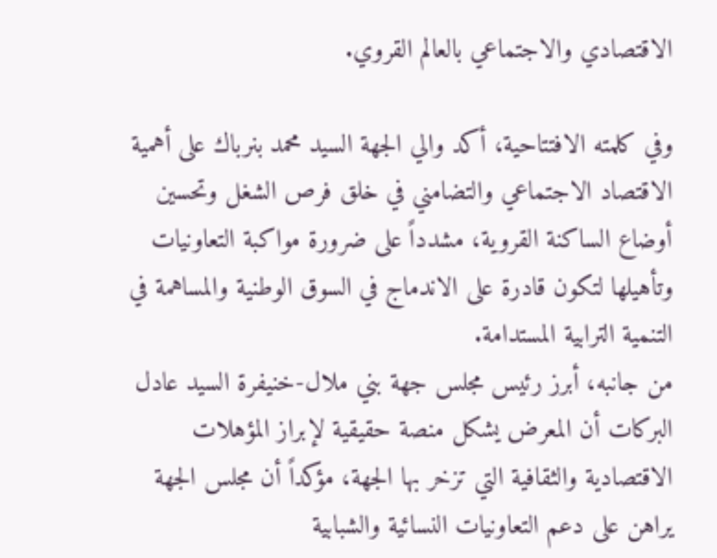الاقتصادي والاجتماعي بالعالم القروي.

وفي كلمته الافتتاحية، أكد والي الجهة السيد محمد بنرباك على أهمية الاقتصاد الاجتماعي والتضامني في خلق فرص الشغل وتحسين أوضاع الساكنة القروية، مشدداً على ضرورة مواكبة التعاونيات وتأهيلها لتكون قادرة على الاندماج في السوق الوطنية والمساهمة في التنمية الترابية المستدامة.
من جانبه، أبرز رئيس مجلس جهة بني ملال-خنيفرة السيد عادل البركات أن المعرض يشكل منصة حقيقية لإبراز المؤهلات الاقتصادية والثقافية التي تزخر بها الجهة، مؤكداً أن مجلس الجهة يراهن على دعم التعاونيات النسائية والشبابية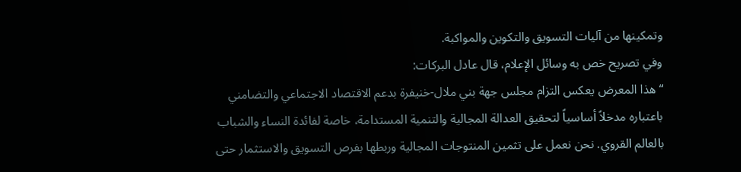وتمكينها من آليات التسويق والتكوين والمواكبة.
وفي تصريح خص به وسائل الإعلام، قال عادل البركات:
“هذا المعرض يعكس التزام مجلس جهة بني ملال-خنيفرة بدعم الاقتصاد الاجتماعي والتضامني باعتباره مدخلاً أساسياً لتحقيق العدالة المجالية والتنمية المستدامة، خاصة لفائدة النساء والشباب بالعالم القروي. نحن نعمل على تثمين المنتوجات المجالية وربطها بفرص التسويق والاستثمار حتى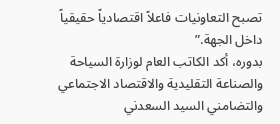تصبح التعاونيات فاعلاً اقتصادياً حقيقياً داخل الجهة.”
بدوره، أكد الكاتب العام لوزارة السياحة والصناعة التقليدية والاقتصاد الاجتماعي والتضامني السيد السعدني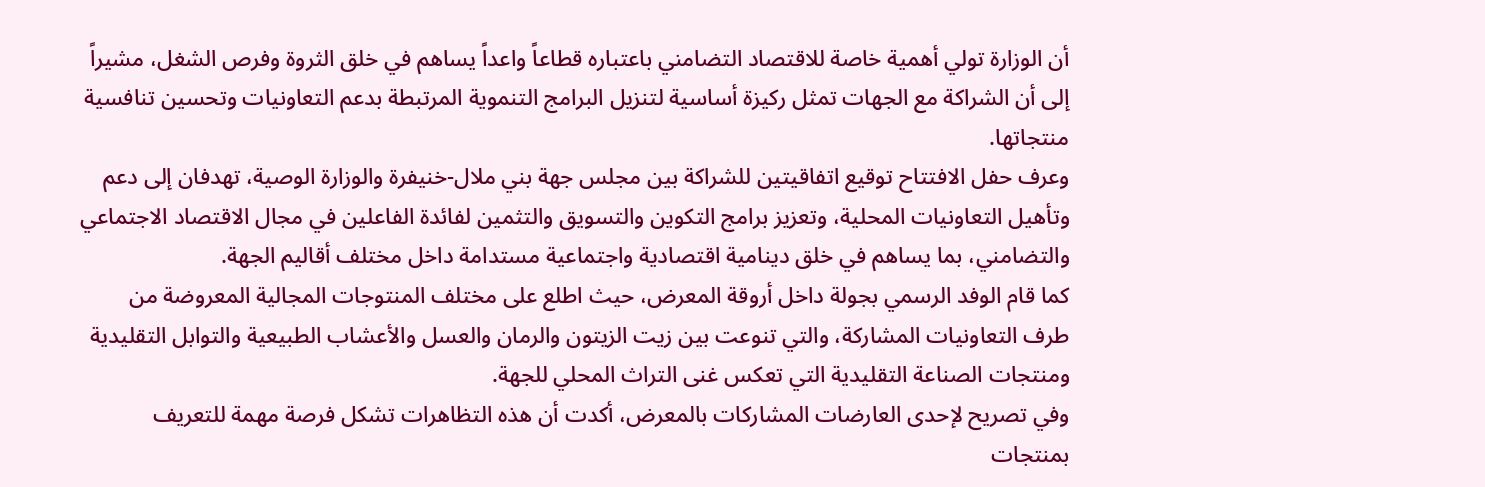أن الوزارة تولي أهمية خاصة للاقتصاد التضامني باعتباره قطاعاً واعداً يساهم في خلق الثروة وفرص الشغل، مشيراً إلى أن الشراكة مع الجهات تمثل ركيزة أساسية لتنزيل البرامج التنموية المرتبطة بدعم التعاونيات وتحسين تنافسية منتجاتها.
وعرف حفل الافتتاح توقيع اتفاقيتين للشراكة بين مجلس جهة بني ملال-خنيفرة والوزارة الوصية، تهدفان إلى دعم وتأهيل التعاونيات المحلية، وتعزيز برامج التكوين والتسويق والتثمين لفائدة الفاعلين في مجال الاقتصاد الاجتماعي والتضامني، بما يساهم في خلق دينامية اقتصادية واجتماعية مستدامة داخل مختلف أقاليم الجهة.
كما قام الوفد الرسمي بجولة داخل أروقة المعرض، حيث اطلع على مختلف المنتوجات المجالية المعروضة من طرف التعاونيات المشاركة، والتي تنوعت بين زيت الزيتون والرمان والعسل والأعشاب الطبيعية والتوابل التقليدية ومنتجات الصناعة التقليدية التي تعكس غنى التراث المحلي للجهة.
وفي تصريح لإحدى العارضات المشاركات بالمعرض، أكدت أن هذه التظاهرات تشكل فرصة مهمة للتعريف بمنتجات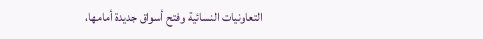التعاونيات النسائية وفتح أسواق جديدة أمامها،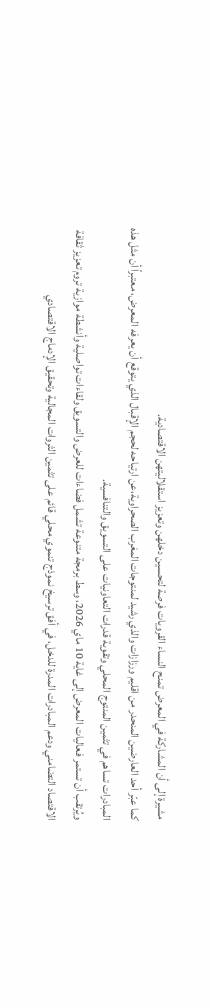مشيرة إلى أن المشاركة في المعرض تمنح النساء القرويات فرصة لتحسين دخلهن وتعزيز استقلاليتهن الاقتصادية.
كما عبّر أحد العارضين المنحدر من اقليم ورزازات والذي رشيد لمنتوجات المغرب الصحراوية،عن ارتياحه لحجم الإقبال الذي يتوقع أن يعرفه المعرض، معتبراً أن مثل هذه المبادرات تساهم في تثمين المنتوج المحلي وتقوية قدرات التعاونيات على التسويق والتنافسية.
ويُرتقب أن تستمر فعاليات المعرض إلى غاية 10 ماي 2026، وسط برمجة متنوعة تشمل فضاءات للعرض والتسويق ولقاءات تواصلية وأنشطة موازية تروم تعزيز ثقافة الاقتصاد التضامني ودعم المبادرات المدرة للدخل، في أفق ترسيخ نموذج تنموي محلي قائم على تثمين الثروات المجالية وتحقيق الإدماج الاقتصادي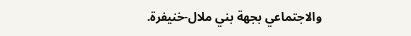والاجتماعي بجهة بني ملال-خنيفرة.